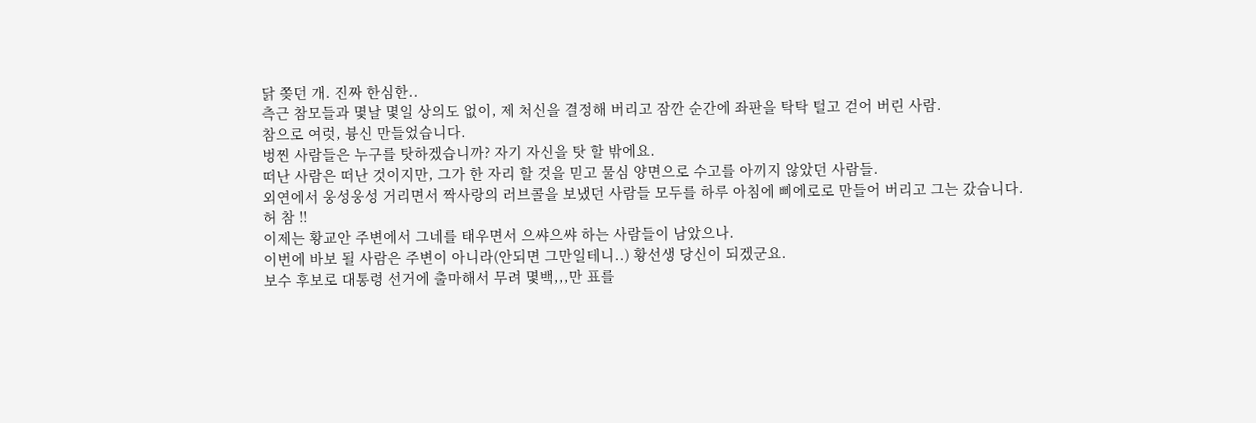닭 쫒던 개. 진짜 한심한..
측근 참모들과 몇날 몇일 상의도 없이, 제 처신을 결정해 버리고 잠깐 순간에 좌판을 탁탁 털고 걷어 버린 사람.
참으로 여럿, 븅신 만들었습니다.
벙찐 사람들은 누구를 탓하겠습니까? 자기 자신을 탓 할 밖에요.
떠난 사람은 떠난 것이지만, 그가 한 자리 할 것을 믿고 물심 양면으로 수고를 아끼지 않았던 사람들.
외연에서 웅성웅성 거리면서 짝사랑의 러브콜을 보냈던 사람들 모두를 하루 아침에 삐에로로 만들어 버리고 그는 갔습니다.
허 참 !!
이제는 황교안 주변에서 그네를 태우면서 으쌰으쌰 하는 사람들이 남았으나.
이번에 바보 될 사람은 주변이 아니라(안되면 그만일테니..) 황선생 당신이 되겠군요.
보수 후보로 대통령 선거에 출마해서 무려 몇백,,,만 표를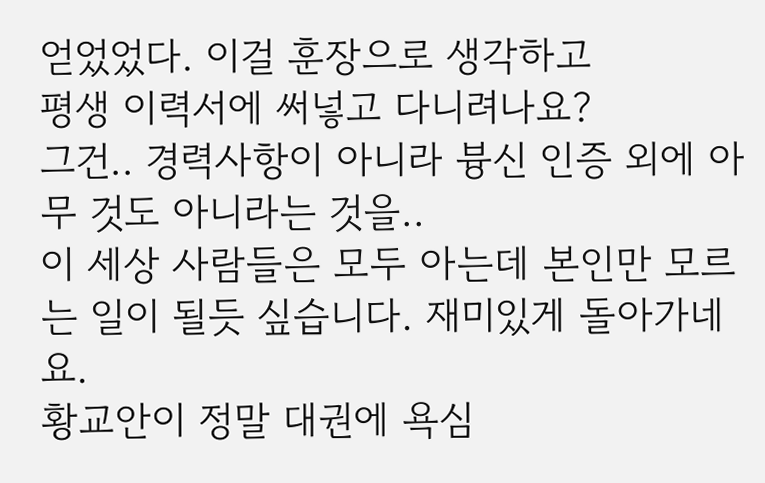얻었었다. 이걸 훈장으로 생각하고
평생 이력서에 써넣고 다니려나요?
그건.. 경력사항이 아니라 븅신 인증 외에 아무 것도 아니라는 것을..
이 세상 사람들은 모두 아는데 본인만 모르는 일이 될듯 싶습니다. 재미있게 돌아가네요.
황교안이 정말 대권에 욕심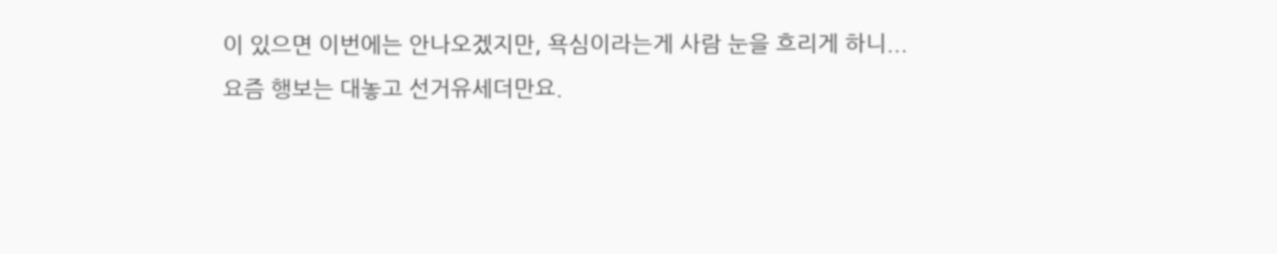이 있으면 이번에는 안나오겠지만, 욕심이라는게 사람 눈을 흐리게 하니...
요즘 행보는 대놓고 선거유세더만요.